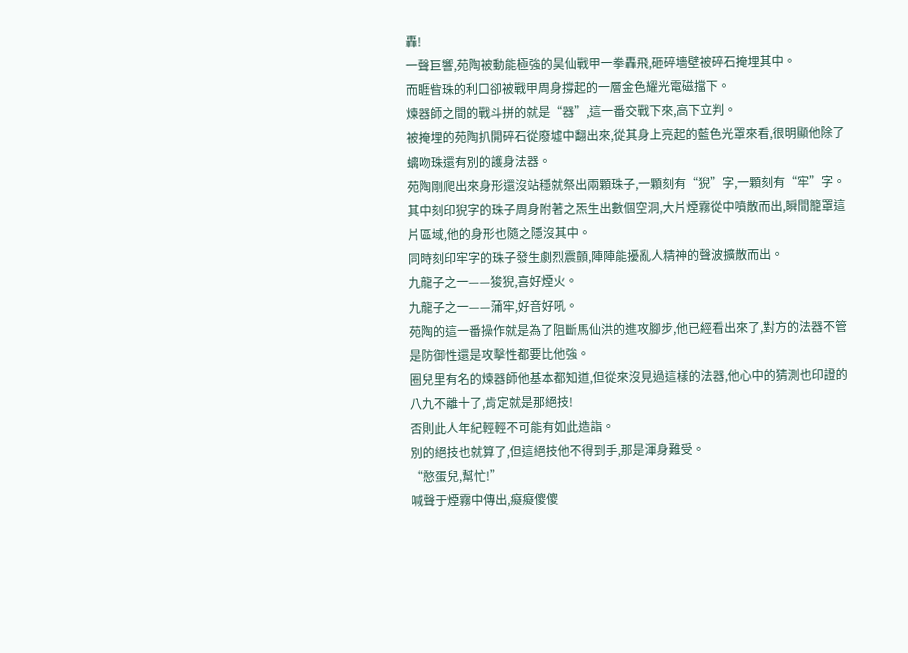轟!
一聲巨響,苑陶被動能極強的昊仙戰甲一拳轟飛,砸碎墻壁被碎石掩埋其中。
而睚眥珠的利口卻被戰甲周身撐起的一層金色耀光電磁擋下。
煉器師之間的戰斗拼的就是“器”,這一番交戰下來,高下立判。
被掩埋的苑陶扒開碎石從廢墟中翻出來,從其身上亮起的藍色光罩來看,很明顯他除了螭吻珠還有別的護身法器。
苑陶剛爬出來身形還沒站穩就祭出兩顆珠子,一顆刻有“猊”字,一顆刻有“牢”字。
其中刻印猊字的珠子周身附著之炁生出數個空洞,大片煙霧從中噴散而出,瞬間籠罩這片區域,他的身形也隨之隱沒其中。
同時刻印牢字的珠子發生劇烈震顫,陣陣能擾亂人精神的聲波擴散而出。
九龍子之一——狻猊,喜好煙火。
九龍子之一——蒲牢,好音好吼。
苑陶的這一番操作就是為了阻斷馬仙洪的進攻腳步,他已經看出來了,對方的法器不管是防御性還是攻擊性都要比他強。
圈兒里有名的煉器師他基本都知道,但從來沒見過這樣的法器,他心中的猜測也印證的八九不離十了,肯定就是那絕技!
否則此人年紀輕輕不可能有如此造詣。
別的絕技也就算了,但這絕技他不得到手,那是渾身難受。
“憨蛋兒,幫忙!”
喊聲于煙霧中傳出,癡癡傻傻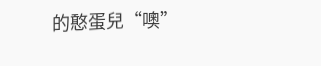的憨蛋兒“噢”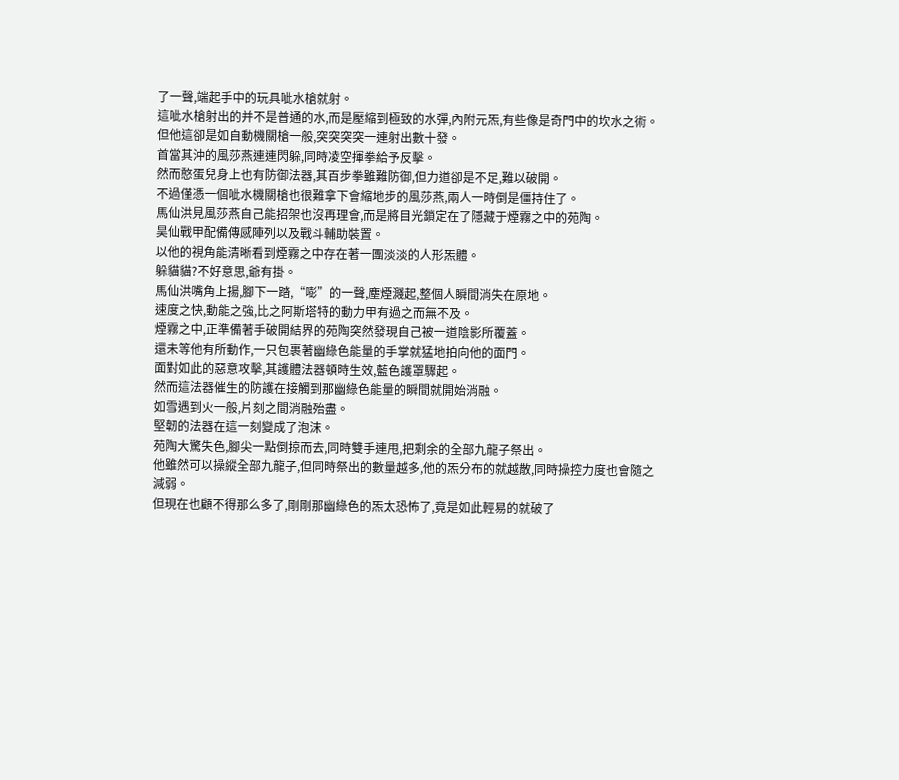了一聲,端起手中的玩具呲水槍就射。
這呲水槍射出的并不是普通的水,而是壓縮到極致的水彈,內附元炁,有些像是奇門中的坎水之術。
但他這卻是如自動機關槍一般,突突突突一連射出數十發。
首當其沖的風莎燕連連閃躲,同時凌空揮拳給予反擊。
然而憨蛋兒身上也有防御法器,其百步拳雖難防御,但力道卻是不足,難以破開。
不過僅憑一個呲水機關槍也很難拿下會縮地步的風莎燕,兩人一時倒是僵持住了。
馬仙洪見風莎燕自己能招架也沒再理會,而是將目光鎖定在了隱藏于煙霧之中的苑陶。
昊仙戰甲配備傳感陣列以及戰斗輔助裝置。
以他的視角能清晰看到煙霧之中存在著一團淡淡的人形炁體。
躲貓貓?不好意思,爺有掛。
馬仙洪嘴角上揚,腳下一踏,“嘭”的一聲,塵煙濺起,整個人瞬間消失在原地。
速度之快,動能之強,比之阿斯塔特的動力甲有過之而無不及。
煙霧之中,正準備著手破開結界的苑陶突然發現自己被一道陰影所覆蓋。
還未等他有所動作,一只包裹著幽綠色能量的手掌就猛地拍向他的面門。
面對如此的惡意攻擊,其護體法器頓時生效,藍色護罩驟起。
然而這法器催生的防護在接觸到那幽綠色能量的瞬間就開始消融。
如雪遇到火一般,片刻之間消融殆盡。
堅韌的法器在這一刻變成了泡沫。
苑陶大驚失色,腳尖一點倒掠而去,同時雙手連甩,把剩余的全部九龍子祭出。
他雖然可以操縱全部九龍子,但同時祭出的數量越多,他的炁分布的就越散,同時操控力度也會隨之減弱。
但現在也顧不得那么多了,剛剛那幽綠色的炁太恐怖了,竟是如此輕易的就破了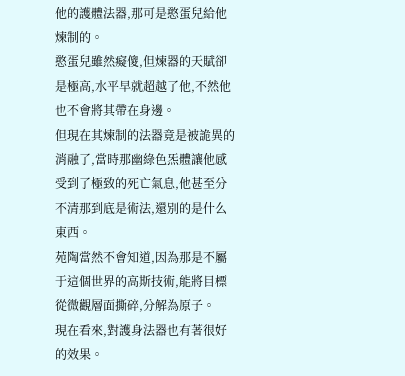他的護體法器,那可是憨蛋兒給他煉制的。
憨蛋兒雖然癡傻,但煉器的天賦卻是極高,水平早就超越了他,不然他也不會將其帶在身邊。
但現在其煉制的法器竟是被詭異的消融了,當時那幽綠色炁體讓他感受到了極致的死亡氣息,他甚至分不清那到底是術法,還別的是什么東西。
苑陶當然不會知道,因為那是不屬于這個世界的高斯技術,能將目標從微觀層面撕碎,分解為原子。
現在看來,對護身法器也有著很好的效果。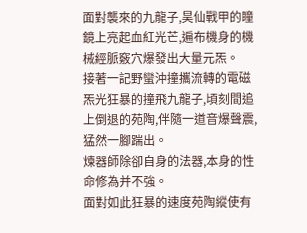面對襲來的九龍子,昊仙戰甲的瞳鏡上亮起血紅光芒,遍布機身的機械經脈竅穴爆發出大量元炁。
接著一記野蠻沖撞攜流轉的電磁炁光狂暴的撞飛九龍子,頃刻間追上倒退的苑陶,伴隨一道音爆聲震,猛然一腳踹出。
煉器師除卻自身的法器,本身的性命修為并不強。
面對如此狂暴的速度苑陶縱使有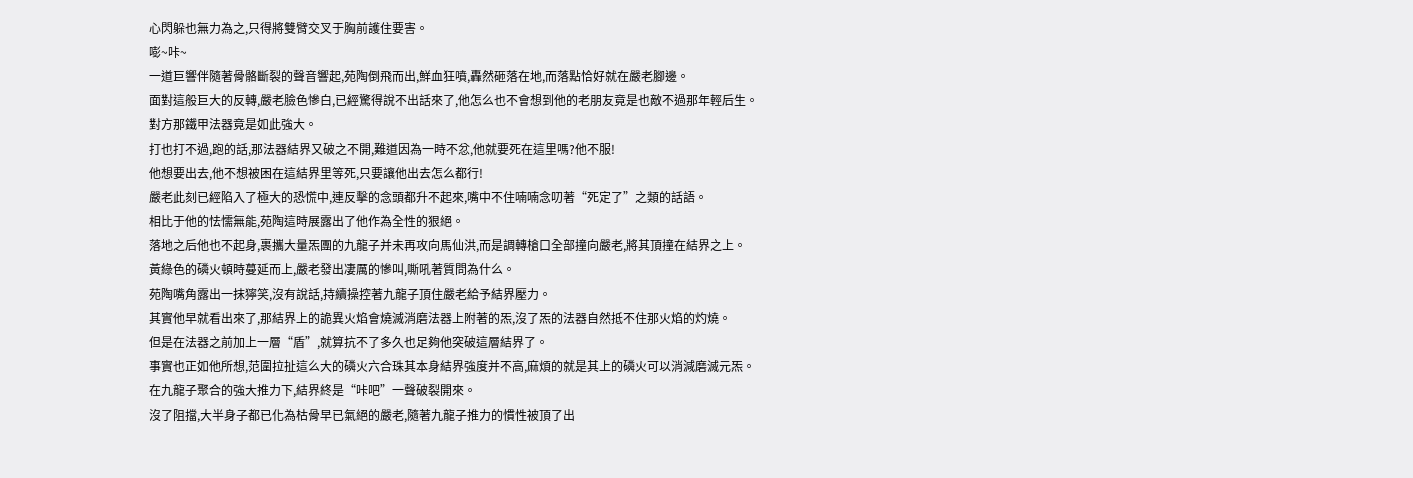心閃躲也無力為之,只得將雙臂交叉于胸前護住要害。
嘭~咔~
一道巨響伴隨著骨骼斷裂的聲音響起,苑陶倒飛而出,鮮血狂噴,轟然砸落在地,而落點恰好就在嚴老腳邊。
面對這般巨大的反轉,嚴老臉色慘白,已經驚得說不出話來了,他怎么也不會想到他的老朋友竟是也敵不過那年輕后生。
對方那鐵甲法器竟是如此強大。
打也打不過,跑的話,那法器結界又破之不開,難道因為一時不忿,他就要死在這里嗎?他不服!
他想要出去,他不想被困在這結界里等死,只要讓他出去怎么都行!
嚴老此刻已經陷入了極大的恐慌中,連反擊的念頭都升不起來,嘴中不住喃喃念叨著“死定了”之類的話語。
相比于他的怯懦無能,苑陶這時展露出了他作為全性的狠絕。
落地之后他也不起身,裹攜大量炁團的九龍子并未再攻向馬仙洪,而是調轉槍口全部撞向嚴老,將其頂撞在結界之上。
黃綠色的磷火頓時蔓延而上,嚴老發出凄厲的慘叫,嘶吼著質問為什么。
苑陶嘴角露出一抹獰笑,沒有說話,持續操控著九龍子頂住嚴老給予結界壓力。
其實他早就看出來了,那結界上的詭異火焰會燒滅消磨法器上附著的炁,沒了炁的法器自然抵不住那火焰的灼燒。
但是在法器之前加上一層“盾”,就算抗不了多久也足夠他突破這層結界了。
事實也正如他所想,范圍拉扯這么大的磷火六合珠其本身結界強度并不高,麻煩的就是其上的磷火可以消減磨滅元炁。
在九龍子聚合的強大推力下,結界終是“咔吧”一聲破裂開來。
沒了阻擋,大半身子都已化為枯骨早已氣絕的嚴老,隨著九龍子推力的慣性被頂了出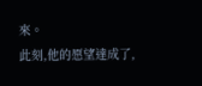來。
此刻,他的愿望達成了,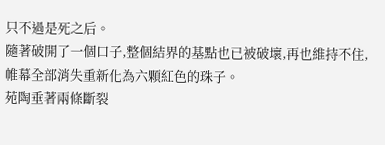只不過是死之后。
隨著破開了一個口子,整個結界的基點也已被破壞,再也維持不住,帷幕全部消失重新化為六顆紅色的珠子。
苑陶垂著兩條斷裂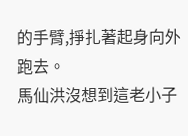的手臂,掙扎著起身向外跑去。
馬仙洪沒想到這老小子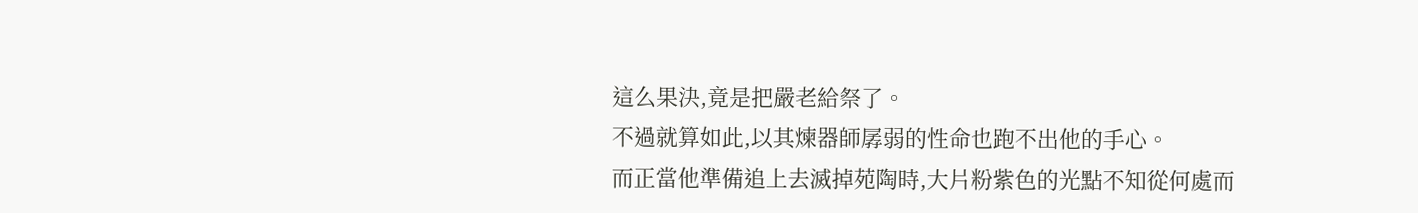這么果決,竟是把嚴老給祭了。
不過就算如此,以其煉器師孱弱的性命也跑不出他的手心。
而正當他準備追上去滅掉苑陶時,大片粉紫色的光點不知從何處而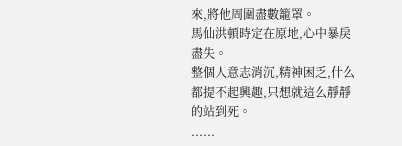來,將他周圍盡數籠罩。
馬仙洪頓時定在原地,心中暴戾盡失。
整個人意志消沉,精神困乏,什么都提不起興趣,只想就這么靜靜的站到死。
......